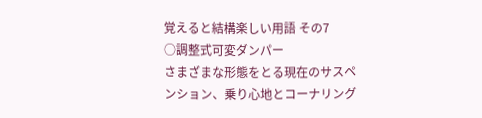覚えると結構楽しい用語 その7
○調整式可変ダンパー
さまざまな形態をとる現在のサスペンション、乗り心地とコーナリング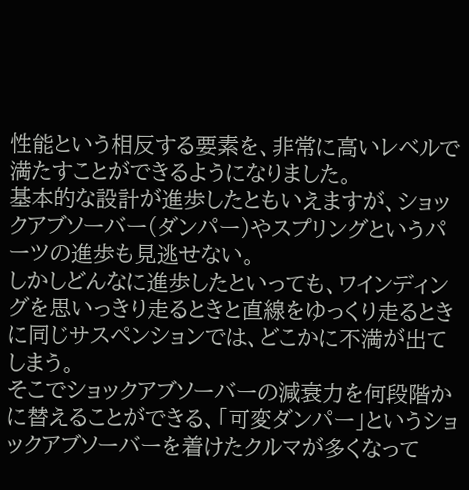性能という相反する要素を、非常に高いレベルで満たすことができるようになりました。
基本的な設計が進歩したともいえますが、ショックアブソーバー(ダンパー)やスプリングというパーツの進歩も見逃せない。
しかしどんなに進歩したといっても、ワインディングを思いっきり走るときと直線をゆっくり走るときに同じサスペンションでは、どこかに不満が出てしまう。
そこでショックアブソーバーの減衰力を何段階かに替えることができる、「可変ダンパー」というショックアブソーバーを着けたクルマが多くなって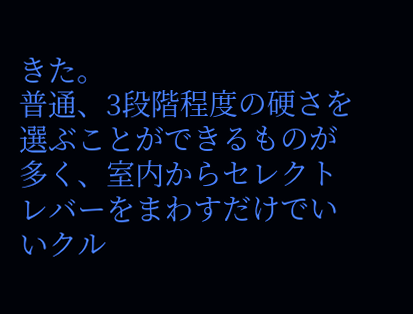きた。
普通、3段階程度の硬さを選ぶことができるものが多く、室内からセレクトレバーをまわすだけでいいクル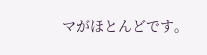マがほとんどです。